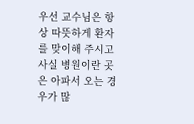우선 교수님은 항상 따뜻하게 환자를 맞이해 주시고 사실 병원이란 곳은 아파서 오는 경우가 많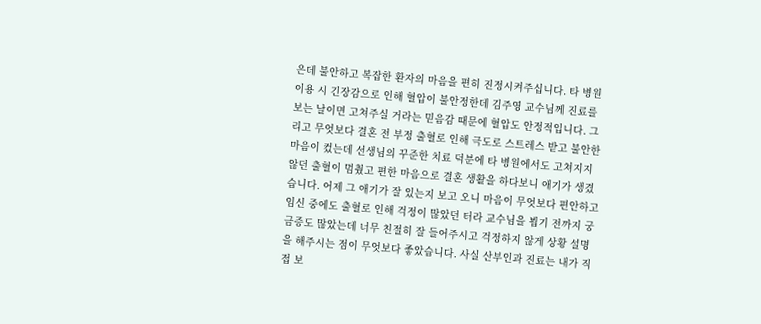은데 불안하고 복잡한 환자의 마음을 편히 진정시켜주십니다. 타 병원 이용 시 긴장감으로 인해 혈압이 불안정한데 김주영 교수님께 진료를 보는 날이면 고쳐주실 거라는 믿음감 때문에 혈압도 안정적입니다. 그리고 무엇보다 결혼 전 부정 출혈로 인해 극도로 스트레스 받고 불안한 마음이 컸는데 선생님의 꾸준한 치료 덕분에 타 병원에서도 고쳐지지 않던 출혈이 멈췄고 편한 마음으로 결혼 생활을 하다보니 애기가 생겼습니다. 어제 그 애기가 잘 있는지 보고 오니 마음이 무엇보다 편안하고 임신 중에도 출혈로 인해 걱정이 많았던 터라 교수님을 뵙기 전까지 궁금증도 많았는데 너무 친절히 잘 들어주시고 걱정하지 않게 상황 설명을 해주시는 점이 무엇보다 좋았습니다. 사실 산부인과 진료는 내가 직접 보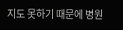지도 못하기 때문에 병원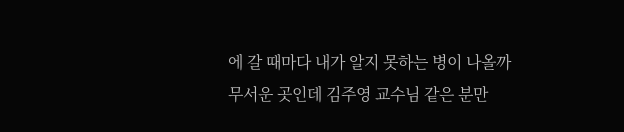에 갈 때마다 내가 알지 못하는 병이 나올까 무서운 곳인데 김주영 교수님 같은 분만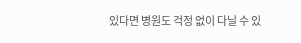있다면 병원도 걱정 없이 다닐 수 있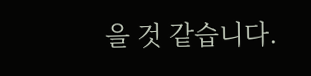을 것 같습니다.